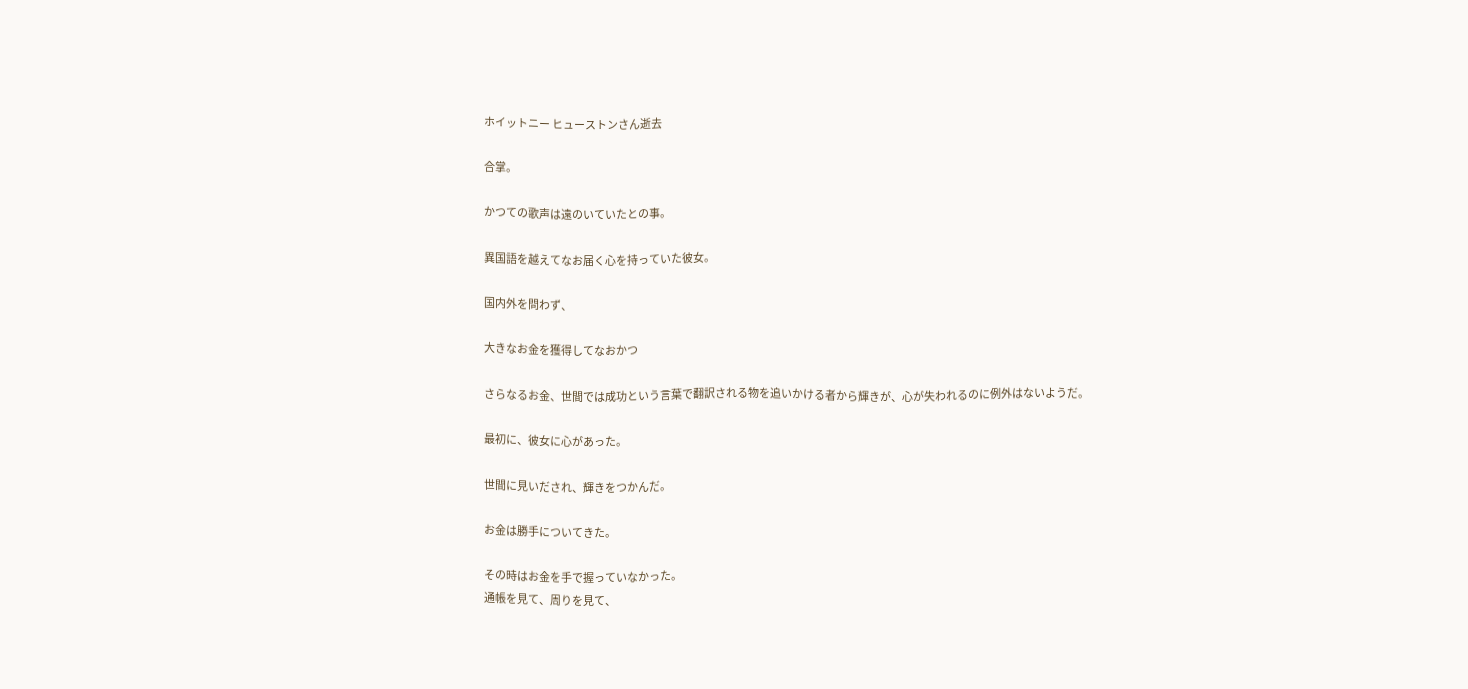ホイットニー ヒューストンさん逝去

合掌。

かつての歌声は遠のいていたとの事。

異国語を越えてなお届く心を持っていた彼女。

国内外を問わず、

大きなお金を獲得してなおかつ

さらなるお金、世間では成功という言葉で翻訳される物を追いかける者から輝きが、心が失われるのに例外はないようだ。

最初に、彼女に心があった。

世間に見いだされ、輝きをつかんだ。

お金は勝手についてきた。

その時はお金を手で握っていなかった。
通帳を見て、周りを見て、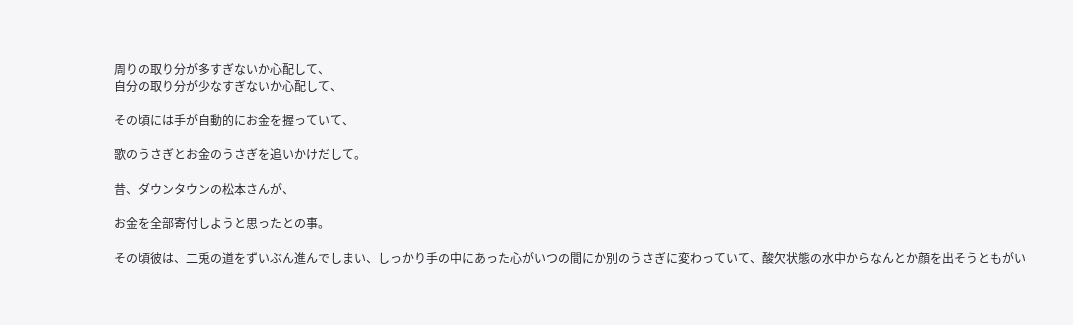周りの取り分が多すぎないか心配して、
自分の取り分が少なすぎないか心配して、

その頃には手が自動的にお金を握っていて、

歌のうさぎとお金のうさぎを追いかけだして。

昔、ダウンタウンの松本さんが、

お金を全部寄付しようと思ったとの事。

その頃彼は、二兎の道をずいぶん進んでしまい、しっかり手の中にあった心がいつの間にか別のうさぎに変わっていて、酸欠状態の水中からなんとか顔を出そうともがい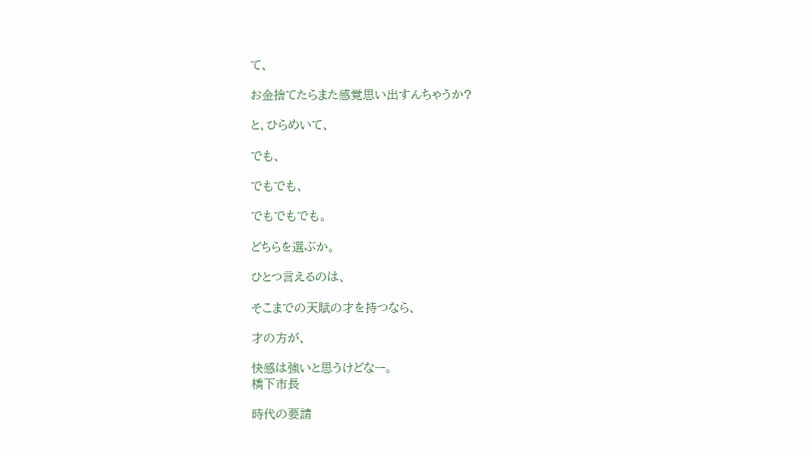て、

お金捨てたらまた感覚思い出すんちゃうか?

と、ひらめいて、

でも、

でもでも、

でもでもでも。

どちらを選ぶか。

ひとつ言えるのは、

そこまでの天賦の才を持つなら、

才の方が、

快感は強いと思うけどなー。
橋下市長

時代の要請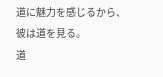道に魅力を感じるから、
彼は道を見る。
道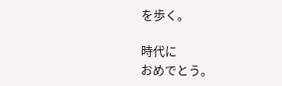を歩く。

時代に
おめでとう。